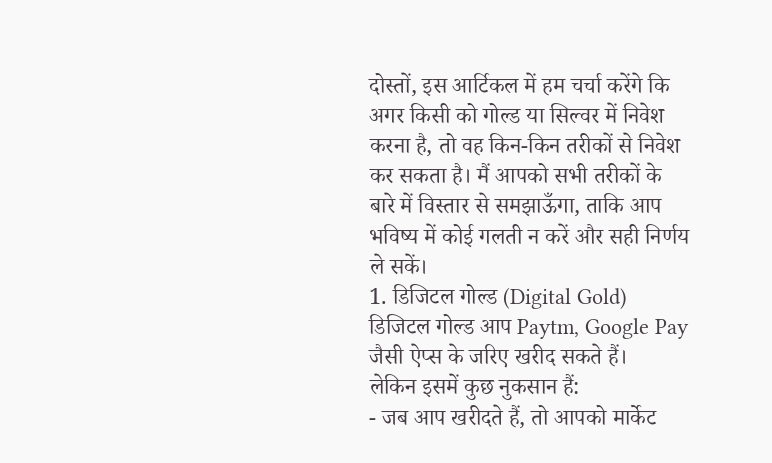दोस्तों, इस आर्टिकल में हम चर्चा करेंगे कि अगर किसी को गोल्ड या सिल्वर में निवेश करना है, तो वह किन-किन तरीकों से निवेश कर सकता है। मैं आपको सभी तरीकों के बारे में विस्तार से समझाऊँगा, ताकि आप भविष्य में कोई गलती न करें और सही निर्णय ले सकें।
1. डिजिटल गोल्ड (Digital Gold)
डिजिटल गोल्ड आप Paytm, Google Pay जैसी ऐप्स के जरिए खरीद सकते हैं।
लेकिन इसमें कुछ नुकसान हैं:
- जब आप खरीदते हैं, तो आपको मार्केट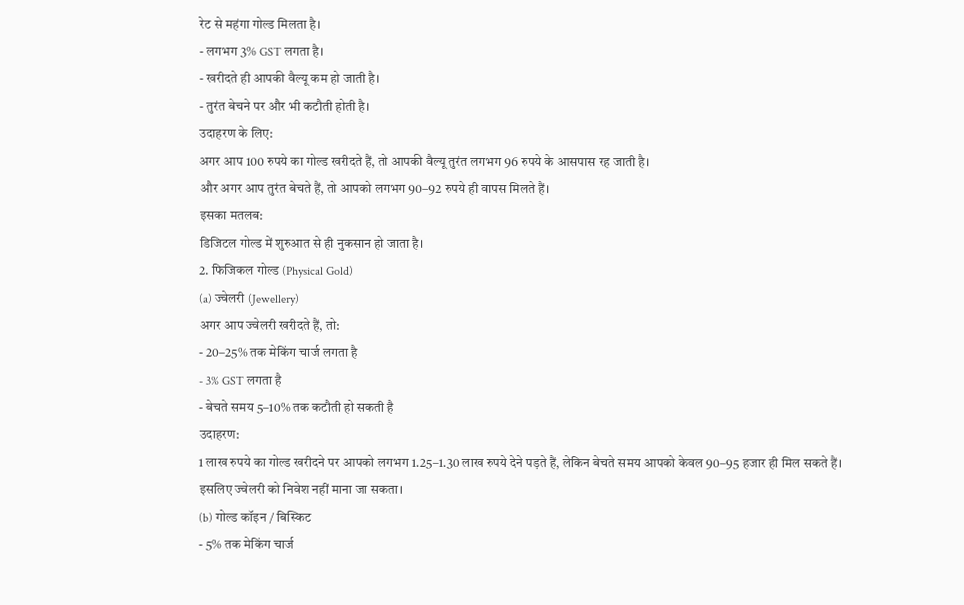रेट से महंगा गोल्ड मिलता है।
- लगभग 3% GST लगता है।
- खरीदते ही आपकी वैल्यू कम हो जाती है।
- तुरंत बेचने पर और भी कटौती होती है।
उदाहरण के लिए:
अगर आप 100 रुपये का गोल्ड खरीदते हैं, तो आपकी वैल्यू तुरंत लगभग 96 रुपये के आसपास रह जाती है।
और अगर आप तुरंत बेचते हैं, तो आपको लगभग 90–92 रुपये ही वापस मिलते हैं।
इसका मतलब:
डिजिटल गोल्ड में शुरुआत से ही नुकसान हो जाता है।
2. फिजिकल गोल्ड (Physical Gold)
(a) ज्वेलरी (Jewellery)
अगर आप ज्वेलरी खरीदते हैं, तो:
- 20–25% तक मेकिंग चार्ज लगता है
- 3% GST लगता है
- बेचते समय 5–10% तक कटौती हो सकती है
उदाहरण:
1 लाख रुपये का गोल्ड खरीदने पर आपको लगभग 1.25–1.30 लाख रुपये देने पड़ते हैं, लेकिन बेचते समय आपको केवल 90–95 हजार ही मिल सकते हैं।
इसलिए ज्वेलरी को निवेश नहीं माना जा सकता।
(b) गोल्ड कॉइन / बिस्किट
- 5% तक मेकिंग चार्ज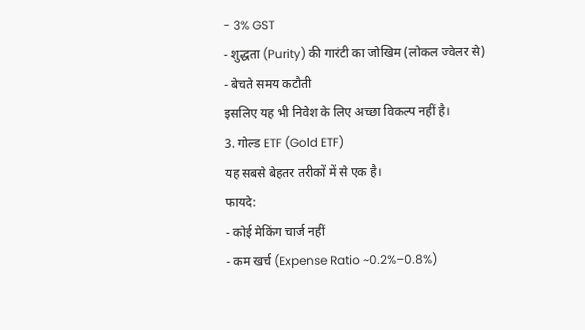- 3% GST
- शुद्धता (Purity) की गारंटी का जोखिम (लोकल ज्वेलर से)
- बेचते समय कटौती
इसलिए यह भी निवेश के लिए अच्छा विकल्प नहीं है।
3. गोल्ड ETF (Gold ETF)
यह सबसे बेहतर तरीकों में से एक है।
फायदे:
- कोई मेकिंग चार्ज नहीं
- कम खर्च (Expense Ratio ~0.2%–0.8%)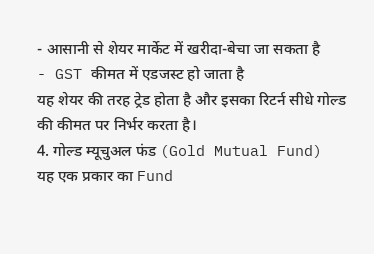- आसानी से शेयर मार्केट में खरीदा-बेचा जा सकता है
- GST कीमत में एडजस्ट हो जाता है
यह शेयर की तरह ट्रेड होता है और इसका रिटर्न सीधे गोल्ड की कीमत पर निर्भर करता है।
4. गोल्ड म्यूचुअल फंड (Gold Mutual Fund)
यह एक प्रकार का Fund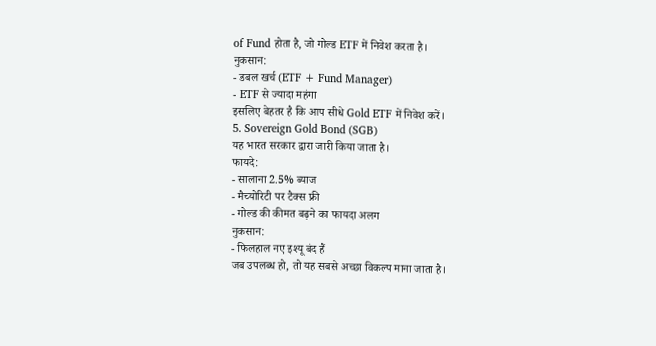of Fund होता है, जो गोल्ड ETF में निवेश करता है।
नुकसान:
- डबल खर्च (ETF + Fund Manager)
- ETF से ज्यादा महंगा
इसलिए बेहतर है कि आप सीधे Gold ETF में निवेश करें।
5. Sovereign Gold Bond (SGB)
यह भारत सरकार द्वारा जारी किया जाता है।
फायदे:
- सालाना 2.5% ब्याज
- मैच्योरिटी पर टैक्स फ्री
- गोल्ड की कीमत बढ़ने का फायदा अलग
नुकसान:
- फिलहाल नए इश्यू बंद हैं
जब उपलब्ध हो, तो यह सबसे अच्छा विकल्प माना जाता है।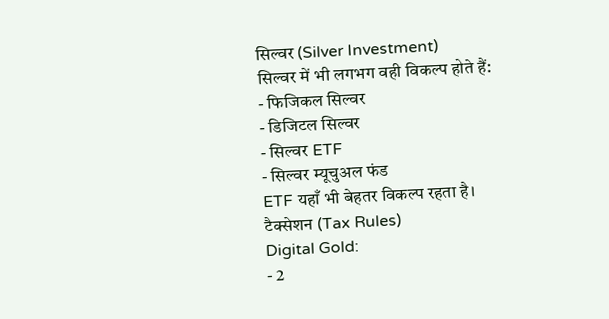सिल्वर (Silver Investment)
सिल्वर में भी लगभग वही विकल्प होते हैं:
- फिजिकल सिल्वर
- डिजिटल सिल्वर
- सिल्वर ETF
- सिल्वर म्यूचुअल फंड
ETF यहाँ भी बेहतर विकल्प रहता है।
टैक्सेशन (Tax Rules)
Digital Gold:
- 2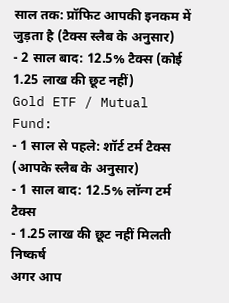साल तक: प्रॉफिट आपकी इनकम में जुड़ता है (टैक्स स्लैब के अनुसार)
- 2 साल बाद: 12.5% टैक्स (कोई 1.25 लाख की छूट नहीं)
Gold ETF / Mutual Fund:
- 1 साल से पहले: शॉर्ट टर्म टैक्स (आपके स्लैब के अनुसार)
- 1 साल बाद: 12.5% लॉन्ग टर्म टैक्स
- 1.25 लाख की छूट नहीं मिलती
निष्कर्ष
अगर आप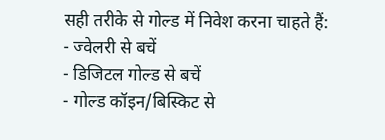सही तरीके से गोल्ड में निवेश करना चाहते हैं:
- ज्वेलरी से बचें
- डिजिटल गोल्ड से बचें
- गोल्ड कॉइन/बिस्किट से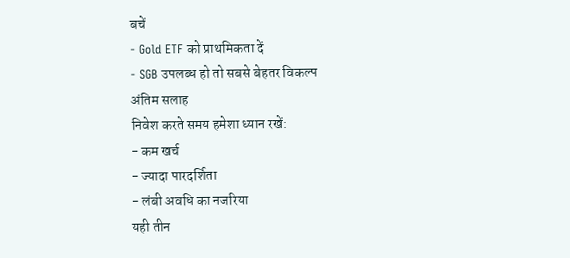बचें
- Gold ETF को प्राथमिकता दें
- SGB उपलब्ध हो तो सबसे बेहतर विकल्प
अंतिम सलाह
निवेश करते समय हमेशा ध्यान रखें:
- कम खर्च
- ज्यादा पारदर्शिता
- लंबी अवधि का नजरिया
यही तीन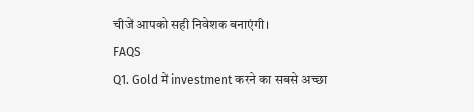चीजें आपको सही निवेशक बनाएंगी।
FAQS
Q1. Gold में investment करने का सबसे अच्छा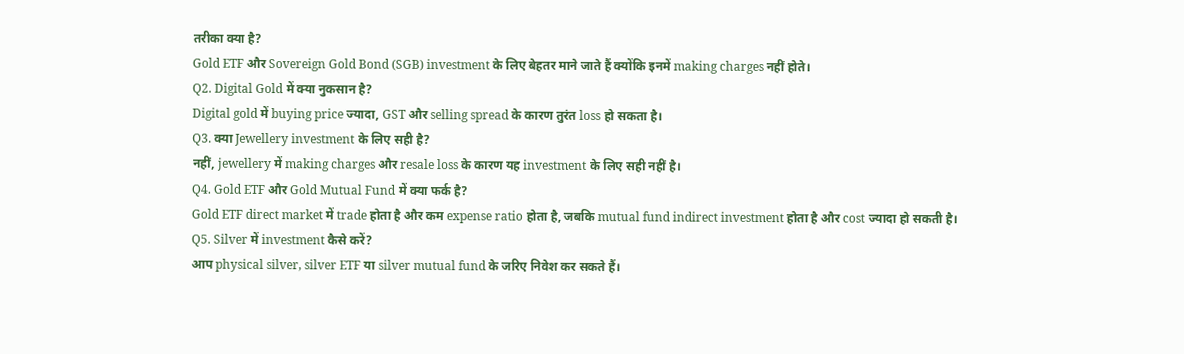तरीका क्या है?
Gold ETF और Sovereign Gold Bond (SGB) investment के लिए बेहतर माने जाते हैं क्योंकि इनमें making charges नहीं होते।
Q2. Digital Gold में क्या नुकसान है?
Digital gold में buying price ज्यादा, GST और selling spread के कारण तुरंत loss हो सकता है।
Q3. क्या Jewellery investment के लिए सही है?
नहीं, jewellery में making charges और resale loss के कारण यह investment के लिए सही नहीं है।
Q4. Gold ETF और Gold Mutual Fund में क्या फर्क है?
Gold ETF direct market में trade होता है और कम expense ratio होता है, जबकि mutual fund indirect investment होता है और cost ज्यादा हो सकती है।
Q5. Silver में investment कैसे करें?
आप physical silver, silver ETF या silver mutual fund के जरिए निवेश कर सकते हैं।